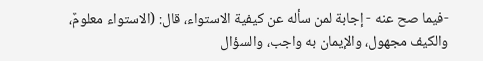-فيما صح عنه - إجابة لمن سأله عن كيفية الاستواء، قال: (الاستواء معلومٌ، والكيف مجهول، والإيمان به واجب، والسؤال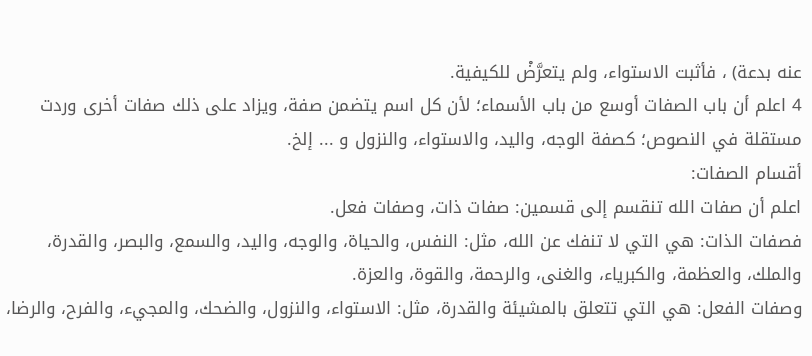عنه بدعة) ، فأثبت الاستواء، ولم يتعرَّضْ للكيفية.
4 اعلم أن باب الصفات أوسع من باب الأسماء؛ لأن كل اسم يتضمن صفة، ويزاد على ذلك صفات أخرى وردت مستقلة في النصوص؛ كصفة الوجه، واليد، والاستواء، والنزول و ... إلخ.
أقسام الصفات:
اعلم أن صفات الله تنقسم إلى قسمين: صفات ذات، وصفات فعل.
فصفات الذات: هي التي لا تنفك عن الله، مثل: النفس، والحياة، والوجه، واليد، والسمع، والبصر، والقدرة، والملك، والعظمة، والكبرياء، والغنى، والرحمة، والقوة، والعزة.
وصفات الفعل: هي التي تتعلق بالمشيئة والقدرة، مثل: الاستواء، والنزول، والضحك، والمجيء، والفرح، والرضا،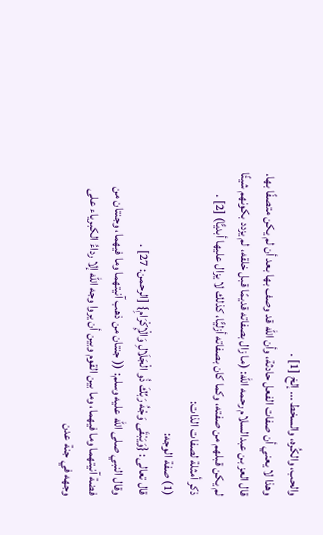والحب، والكُره، والسخط ... إلخ [1] .
وهذا لا يعني أن صفات الفعل حادثة، وأن الله قد وصف بها بعد أن لم يكن متصفًا بها.
قال العز بن عبدالسلام رحمه الله: (ما زال بصفاته قديمًا قبل خلقه، لم يزدد بكونهم شيئًا لم يكن قبلهم من صفته، وكما كان بصفاته أزليًّا، كذلك لا يزال عليها أبديًّا) [2] .
ذكر أمثلة لصفات الذات:
(1) صفة الوجه:
قال تعالى: {وَيَبْقَى وَجْهُ رَبِّكَ ذُو الْجَلَالِ وَالْإِكْرَامِ} [الرحمن: 27] .
وقال النبي صلى الله عليه وسلم: (( جنتان من ذهب آنيتهما وما فيهما، وجنتان من فضة آنيتهما وما فيهما، وما بين القوم وبين أن يروا وجه الله إلا رداءُ الكبرياء على وجهه في جنة عدن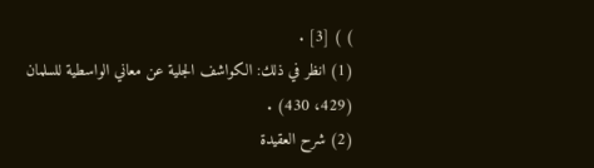) ) [3] .
(1) انظر في ذلك: الكواشف الجلية عن معاني الواسطية للسلمان (429، 430) .
(2) شرح العقيدة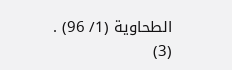الطحاوية (1/ 96) .
(3)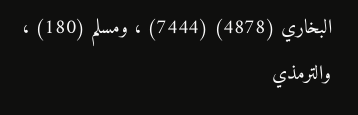البخاري (4878) (7444) ، ومسلم (180) ، والترمذي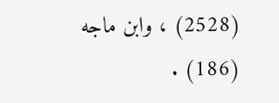(2528) ، وابن ماجه (186) .